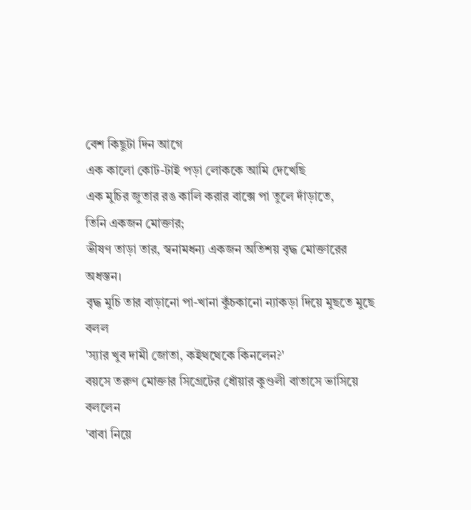বেশ কিছুটা দিন আগে
এক কালো কোট-টাই পড়া লোককে আমি দেখেছি
এক মুচির জুতার রঙ কালি করার বাক্সে পা তুলে দাঁড়াতে,
তিনি একজন মোক্তার;
ভীষণ তাড়া তার, স্বনামধন্য একজন অতিশয় বৃদ্ধ মোক্তারের অধস্তন।
বৃদ্ধ মুচি তার বাড়ানো পা-খানা কুঁচকানো ন্যাকড়া দিয়ে মুছতে মুছে বলল
'স্যার খুব দামী জোতা, কইথথেকে কিনলেন?'
বয়সে তরুণ মোক্তার সিগ্রেটের ধোঁয়ার কুণ্ডলী বাতাসে ভাসিয়ে বললেন
'বাবা নিয়ে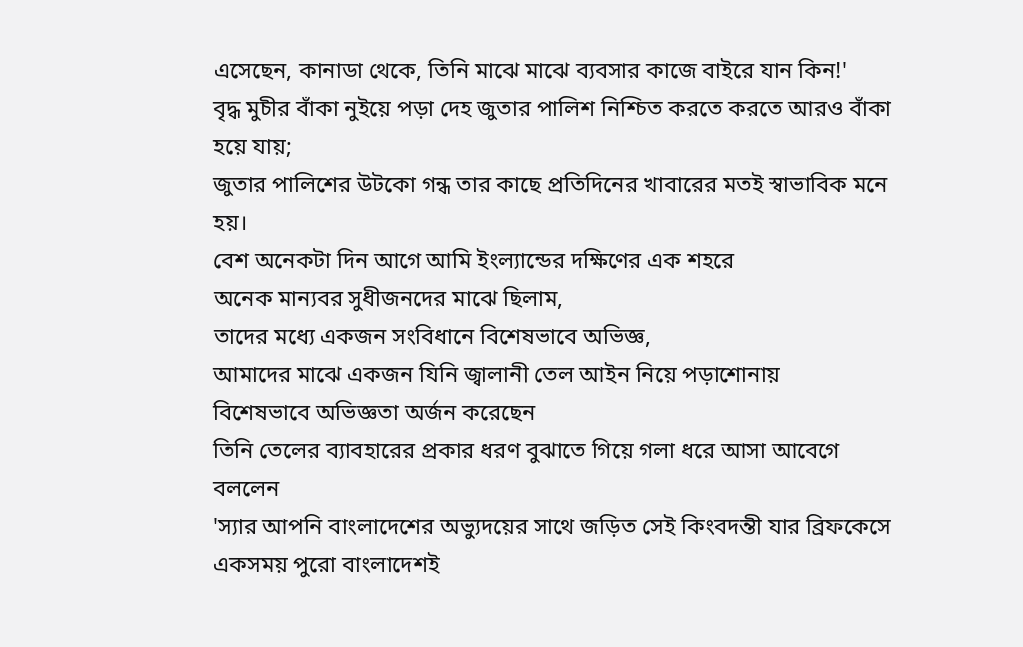এসেছেন, কানাডা থেকে, তিনি মাঝে মাঝে ব্যবসার কাজে বাইরে যান কিন!'
বৃদ্ধ মুচীর বাঁকা নুইয়ে পড়া দেহ জুতার পালিশ নিশ্চিত করতে করতে আরও বাঁকা হয়ে যায়;
জুতার পালিশের উটকো গন্ধ তার কাছে প্রতিদিনের খাবারের মতই স্বাভাবিক মনে হয়।
বেশ অনেকটা দিন আগে আমি ইংল্যান্ডের দক্ষিণের এক শহরে
অনেক মান্যবর সুধীজনদের মাঝে ছিলাম,
তাদের মধ্যে একজন সংবিধানে বিশেষভাবে অভিজ্ঞ,
আমাদের মাঝে একজন যিনি জ্বালানী তেল আইন নিয়ে পড়াশোনায়
বিশেষভাবে অভিজ্ঞতা অর্জন করেছেন
তিনি তেলের ব্যাবহারের প্রকার ধরণ বুঝাতে গিয়ে গলা ধরে আসা আবেগে বললেন
'স্যার আপনি বাংলাদেশের অভ্যুদয়ের সাথে জড়িত সেই কিংবদন্তী যার ব্রিফকেসে একসময় পুরো বাংলাদেশই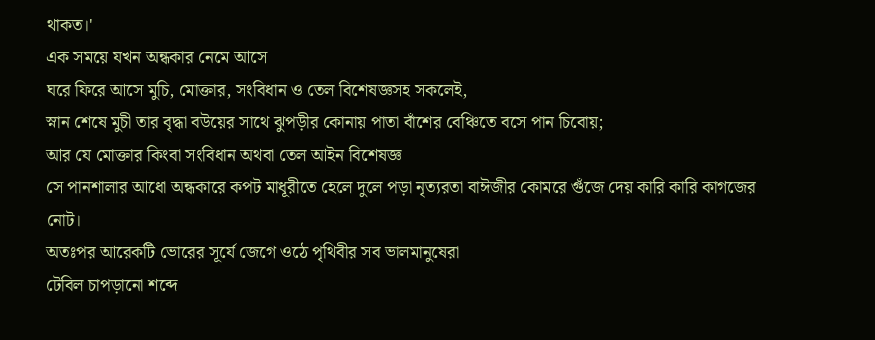থাকত।'
এক সময়ে যখন অন্ধকার নেমে আসে
ঘরে ফিরে আসে মুচি, মোক্তার, সংবিধান ও তেল বিশেষজ্ঞসহ সকলেই,
স্নান শেষে মুচী তার বৃদ্ধা বউয়ের সাথে ঝুপড়ীর কোনায় পাতা বাঁশের বেঞ্চিতে বসে পান চিবোয়;
আর যে মোক্তার কিংবা সংবিধান অথবা তেল আইন বিশেষজ্ঞ
সে পানশালার আধো অন্ধকারে কপট মাধূরীতে হেলে দুলে পড়া নৃত্যরতা বাঈজীর কোমরে গুঁজে দেয় কারি কারি কাগজের নোট।
অতঃপর আরেকটি ভোরের সূর্যে জেগে ওঠে পৃথিবীর সব ভালমানুষেরা
টেবিল চাপড়ানো শব্দে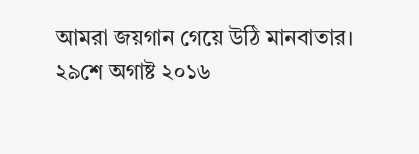আমরা জয়গান গেয়ে উঠি মানবাতার।
২৯শে অগাষ্ট ২০১৬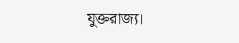যুক্তরাজ্য।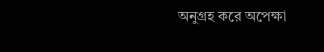অনুগ্রহ করে অপেক্ষা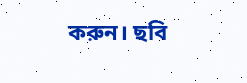করুন। ছবি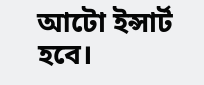আটো ইন্সার্ট হবে।